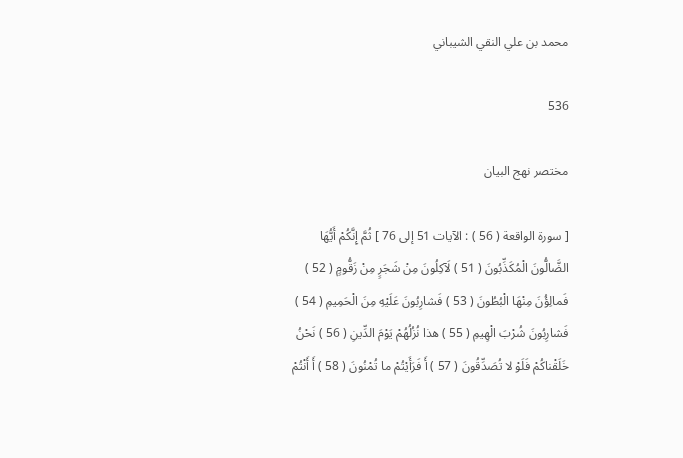محمد بن علي النقي الشيباني

536

مختصر نهج البيان

[ سورة الواقعة ( 56 ) : الآيات 51 إلى 76 ] ثُمَّ إِنَّكُمْ أَيُّهَا الضَّالُّونَ الْمُكَذِّبُونَ ( 51 ) لَآكِلُونَ مِنْ شَجَرٍ مِنْ زَقُّومٍ ( 52 ) فَمالِؤُنَ مِنْهَا الْبُطُونَ ( 53 ) فَشارِبُونَ عَلَيْهِ مِنَ الْحَمِيمِ ( 54 ) فَشارِبُونَ شُرْبَ الْهِيمِ ( 55 ) هذا نُزُلُهُمْ يَوْمَ الدِّينِ ( 56 ) نَحْنُ خَلَقْناكُمْ فَلَوْ لا تُصَدِّقُونَ ( 57 ) أَ فَرَأَيْتُمْ ما تُمْنُونَ ( 58 ) أَ أَنْتُمْ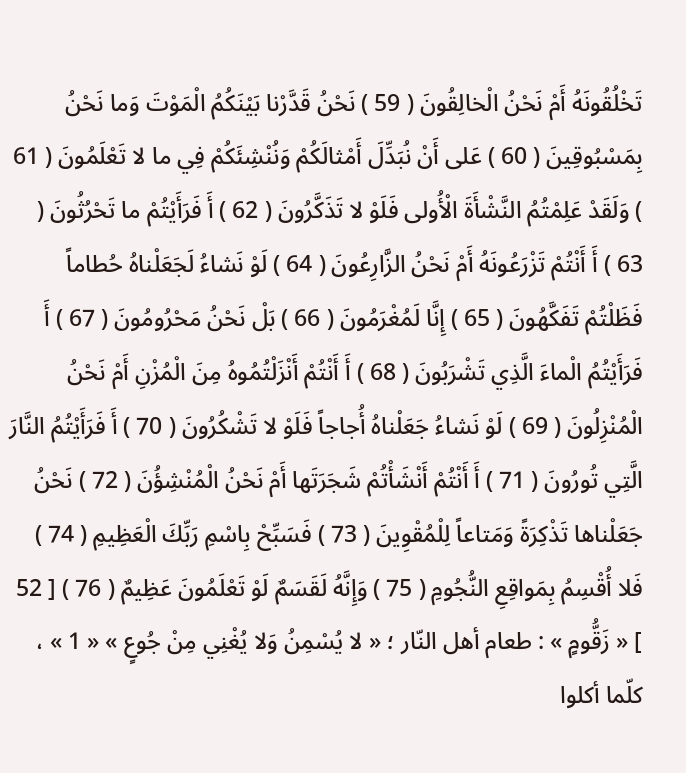تَخْلُقُونَهُ أَمْ نَحْنُ الْخالِقُونَ ( 59 ) نَحْنُ قَدَّرْنا بَيْنَكُمُ الْمَوْتَ وَما نَحْنُ بِمَسْبُوقِينَ ( 60 ) عَلى أَنْ نُبَدِّلَ أَمْثالَكُمْ وَنُنْشِئَكُمْ فِي ما لا تَعْلَمُونَ ( 61 ) وَلَقَدْ عَلِمْتُمُ النَّشْأَةَ الْأُولى فَلَوْ لا تَذَكَّرُونَ ( 62 ) أَ فَرَأَيْتُمْ ما تَحْرُثُونَ ( 63 ) أَ أَنْتُمْ تَزْرَعُونَهُ أَمْ نَحْنُ الزَّارِعُونَ ( 64 ) لَوْ نَشاءُ لَجَعَلْناهُ حُطاماً فَظَلْتُمْ تَفَكَّهُونَ ( 65 ) إِنَّا لَمُغْرَمُونَ ( 66 ) بَلْ نَحْنُ مَحْرُومُونَ ( 67 ) أَ فَرَأَيْتُمُ الْماءَ الَّذِي تَشْرَبُونَ ( 68 ) أَ أَنْتُمْ أَنْزَلْتُمُوهُ مِنَ الْمُزْنِ أَمْ نَحْنُ الْمُنْزِلُونَ ( 69 ) لَوْ نَشاءُ جَعَلْناهُ أُجاجاً فَلَوْ لا تَشْكُرُونَ ( 70 ) أَ فَرَأَيْتُمُ النَّارَ الَّتِي تُورُونَ ( 71 ) أَ أَنْتُمْ أَنْشَأْتُمْ شَجَرَتَها أَمْ نَحْنُ الْمُنْشِؤُنَ ( 72 ) نَحْنُ جَعَلْناها تَذْكِرَةً وَمَتاعاً لِلْمُقْوِينَ ( 73 ) فَسَبِّحْ بِاسْمِ رَبِّكَ الْعَظِيمِ ( 74 ) فَلا أُقْسِمُ بِمَواقِعِ النُّجُومِ ( 75 ) وَإِنَّهُ لَقَسَمٌ لَوْ تَعْلَمُونَ عَظِيمٌ ( 76 ) [ 52 ] « زَقُّومٍ » : طعام أهل النّار ؛ « لا يُسْمِنُ وَلا يُغْنِي مِنْ جُوعٍ » « 1 » ، كلّما أكلوا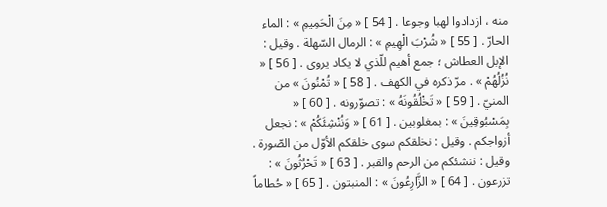منه ، ازدادوا لهبا وجوعا . [ 54 ] « مِنَ الْحَمِيمِ » : الماء الحارّ . [ 55 ] « شُرْبَ الْهِيمِ » : الرمال السّهلة . وقيل : الإبل العطاش ؛ جمع أهيم للّذي لا يكاد يروى . [ 56 ] « نُزُلُهُمْ » . مرّ ذكره في الكهف . [ 58 ] « تُمْنُونَ » من المنيّ . [ 59 ] « تَخْلُقُونَهُ » : تصوّرونه . [ 60 ] « بِمَسْبُوقِينَ » : بمغلوبين . [ 61 ] « وَنُنْشِئَكُمْ » : نجعل أزواجكم . وقيل : نخلقكم سوى خلقكم الأوّل من الصّورة . وقيل : ننشئكم من الرحم والقبر . [ 63 ] « تَحْرُثُونَ » : تزرعون . [ 64 ] « الزَّارِعُونَ » : المنبتون . [ 65 ] « حُطاماً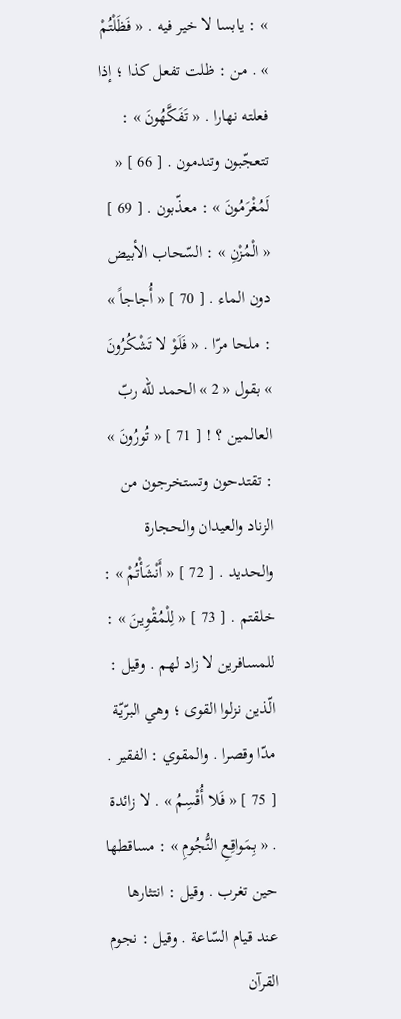» : يابسا لا خير فيه . « فَظَلْتُمْ » . من : ظلت تفعل كذا ؛ إذا فعلته نهارا . « تَفَكَّهُونَ » : تتعجّبون وتندمون . [ 66 ] « لَمُغْرَمُونَ » : معذّبون . [ 69 ] « الْمُزْنِ » : السّحاب الأبيض دون الماء . [ 70 ] « أُجاجاً » : ملحا مرّا . « فَلَوْ لا تَشْكُرُونَ » بقول « 2 » الحمد للّه ربّ العالمين ؟ ! [ 71 ] « تُورُونَ » : تقتدحون وتستخرجون من الزناد والعيدان والحجارة والحديد . [ 72 ] « أَنْشَأْتُمْ » : خلقتم . [ 73 ] « لِلْمُقْوِينَ » : للمسافرين لا زاد لهم . وقيل : الّذين نزلوا القوى ؛ وهي البرّيّة مدّا وقصرا . والمقوي : الفقير . [ 75 ] « فَلا أُقْسِمُ » . لا زائدة . « بِمَواقِعِ النُّجُومِ » : مساقطها حين تغرب . وقيل : انتثارها عند قيام السّاعة . وقيل : نجوم القرآن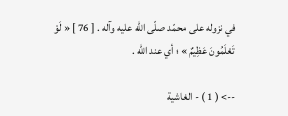في نزوله على محمّد صلّى اللّه عليه وآله . [ 76 ] « لَوْ تَعْلَمُونَ عَظِيمٌ » ؛ أي عند اللّه .

--> ( 1 ) - الغاشية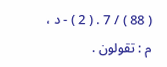( 88 ) / 7 . ( 2 ) - د ، م : تقولون .